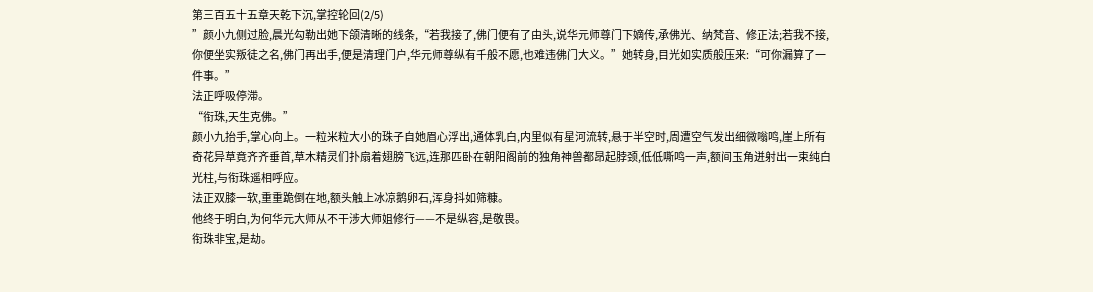第三百五十五章天乾下沉,掌控轮回(2/5)
”颜小九侧过脸,晨光勾勒出她下颌清晰的线条,“若我接了,佛门便有了由头,说华元师尊门下嫡传,承佛光、纳梵音、修正法;若我不接,你便坐实叛徒之名,佛门再出手,便是清理门户,华元师尊纵有千般不愿,也难违佛门大义。”她转身,目光如实质般压来:“可你漏算了一件事。”
法正呼吸停滞。
“衔珠,天生克佛。”
颜小九抬手,掌心向上。一粒米粒大小的珠子自她眉心浮出,通体乳白,内里似有星河流转,悬于半空时,周遭空气发出细微嗡鸣,崖上所有奇花异草竟齐齐垂首,草木精灵们扑扇着翅膀飞远,连那匹卧在朝阳阁前的独角神兽都昂起脖颈,低低嘶鸣一声,额间玉角迸射出一束纯白光柱,与衔珠遥相呼应。
法正双膝一软,重重跪倒在地,额头触上冰凉鹅卵石,浑身抖如筛糠。
他终于明白,为何华元大师从不干涉大师姐修行——不是纵容,是敬畏。
衔珠非宝,是劫。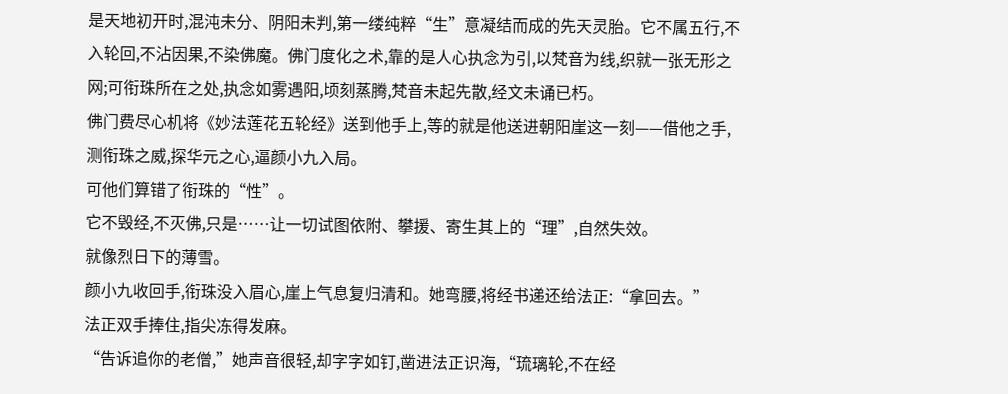是天地初开时,混沌未分、阴阳未判,第一缕纯粹“生”意凝结而成的先天灵胎。它不属五行,不入轮回,不沾因果,不染佛魔。佛门度化之术,靠的是人心执念为引,以梵音为线,织就一张无形之网;可衔珠所在之处,执念如雾遇阳,顷刻蒸腾,梵音未起先散,经文未诵已朽。
佛门费尽心机将《妙法莲花五轮经》送到他手上,等的就是他送进朝阳崖这一刻——借他之手,测衔珠之威,探华元之心,逼颜小九入局。
可他们算错了衔珠的“性”。
它不毁经,不灭佛,只是……让一切试图依附、攀援、寄生其上的“理”,自然失效。
就像烈日下的薄雪。
颜小九收回手,衔珠没入眉心,崖上气息复归清和。她弯腰,将经书递还给法正:“拿回去。”
法正双手捧住,指尖冻得发麻。
“告诉追你的老僧,”她声音很轻,却字字如钉,凿进法正识海,“琉璃轮,不在经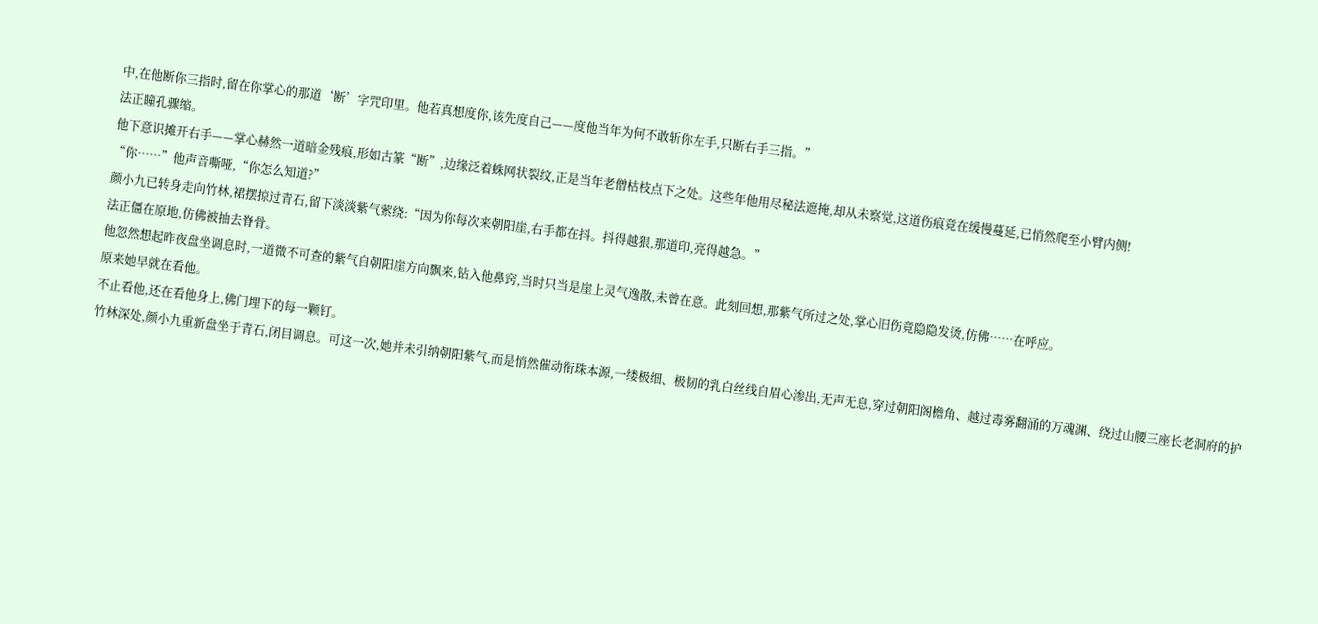中,在他断你三指时,留在你掌心的那道‘断’字咒印里。他若真想度你,该先度自己——度他当年为何不敢斩你左手,只断右手三指。”
法正瞳孔骤缩。
他下意识摊开右手——掌心赫然一道暗金残痕,形如古篆“断”,边缘泛着蛛网状裂纹,正是当年老僧枯枝点下之处。这些年他用尽秘法遮掩,却从未察觉,这道伤痕竟在缓慢蔓延,已悄然爬至小臂内侧!
“你……”他声音嘶哑,“你怎么知道?”
颜小九已转身走向竹林,裙摆掠过青石,留下淡淡紫气萦绕:“因为你每次来朝阳崖,右手都在抖。抖得越狠,那道印,亮得越急。”
法正僵在原地,仿佛被抽去脊骨。
他忽然想起昨夜盘坐调息时,一道微不可查的紫气自朝阳崖方向飘来,钻入他鼻窍,当时只当是崖上灵气逸散,未曾在意。此刻回想,那紫气所过之处,掌心旧伤竟隐隐发烫,仿佛……在呼应。
原来她早就在看他。
不止看他,还在看他身上,佛门埋下的每一颗钉。
竹林深处,颜小九重新盘坐于青石,闭目调息。可这一次,她并未引纳朝阳紫气,而是悄然催动衔珠本源,一缕极细、极韧的乳白丝线自眉心渗出,无声无息,穿过朝阳阁檐角、越过毒雾翻涌的万魂渊、绕过山腰三座长老洞府的护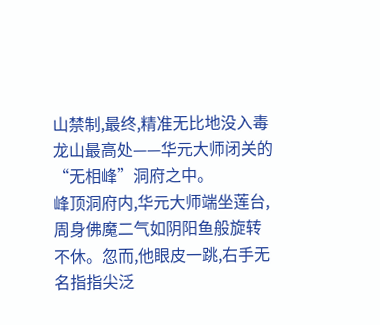山禁制,最终,精准无比地没入毒龙山最高处——华元大师闭关的“无相峰”洞府之中。
峰顶洞府内,华元大师端坐莲台,周身佛魔二气如阴阳鱼般旋转不休。忽而,他眼皮一跳,右手无名指指尖泛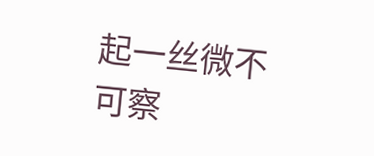起一丝微不可察